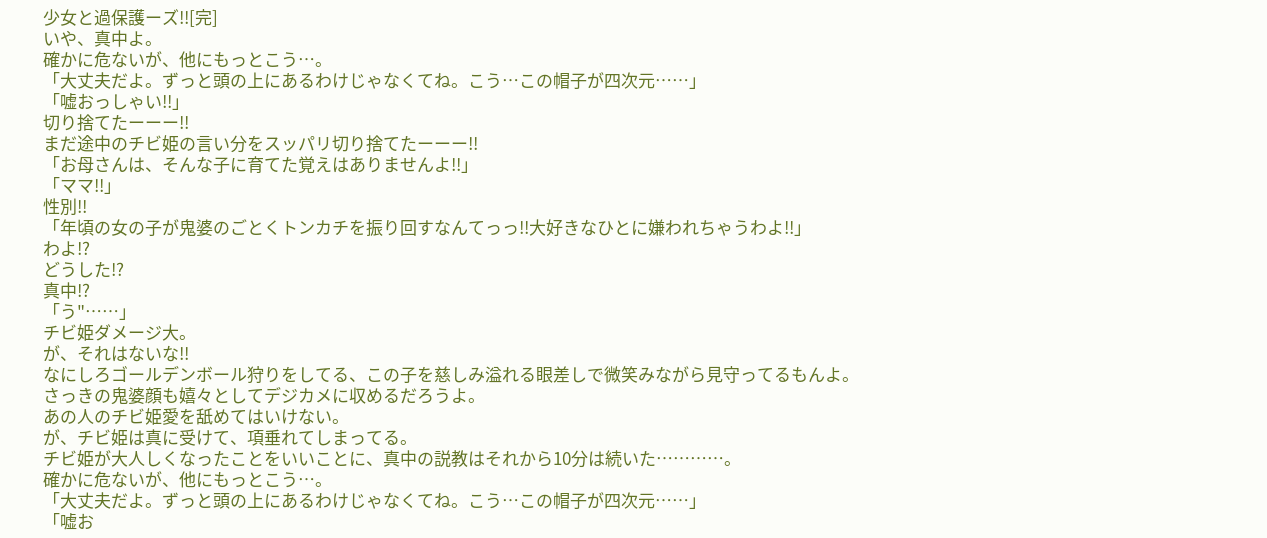少女と過保護ーズ!![完]
いや、真中よ。
確かに危ないが、他にもっとこう…。
「大丈夫だよ。ずっと頭の上にあるわけじゃなくてね。こう…この帽子が四次元……」
「嘘おっしゃい!!」
切り捨てたーーー!!
まだ途中のチビ姫の言い分をスッパリ切り捨てたーーー!!
「お母さんは、そんな子に育てた覚えはありませんよ!!」
「ママ!!」
性別!!
「年頃の女の子が鬼婆のごとくトンカチを振り回すなんてっっ!!大好きなひとに嫌われちゃうわよ!!」
わよ!?
どうした!?
真中!?
「う"……」
チビ姫ダメージ大。
が、それはないな!!
なにしろゴールデンボール狩りをしてる、この子を慈しみ溢れる眼差しで微笑みながら見守ってるもんよ。
さっきの鬼婆顔も嬉々としてデジカメに収めるだろうよ。
あの人のチビ姫愛を舐めてはいけない。
が、チビ姫は真に受けて、項垂れてしまってる。
チビ姫が大人しくなったことをいいことに、真中の説教はそれから10分は続いた…………。
確かに危ないが、他にもっとこう…。
「大丈夫だよ。ずっと頭の上にあるわけじゃなくてね。こう…この帽子が四次元……」
「嘘お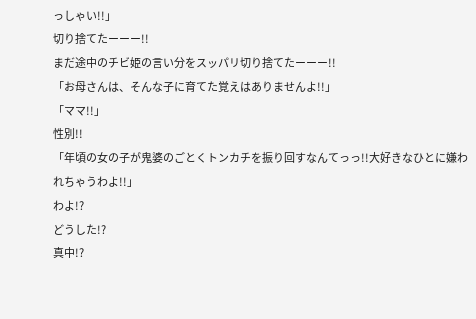っしゃい!!」
切り捨てたーーー!!
まだ途中のチビ姫の言い分をスッパリ切り捨てたーーー!!
「お母さんは、そんな子に育てた覚えはありませんよ!!」
「ママ!!」
性別!!
「年頃の女の子が鬼婆のごとくトンカチを振り回すなんてっっ!!大好きなひとに嫌われちゃうわよ!!」
わよ!?
どうした!?
真中!?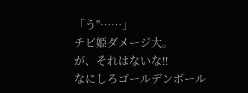「う"……」
チビ姫ダメージ大。
が、それはないな!!
なにしろゴールデンボール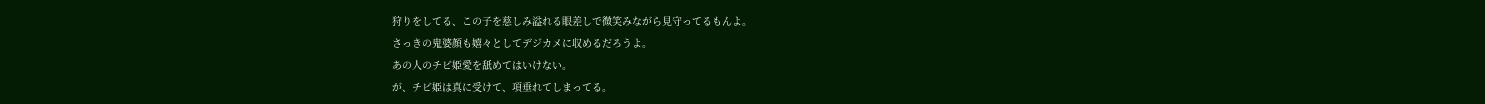狩りをしてる、この子を慈しみ溢れる眼差しで微笑みながら見守ってるもんよ。
さっきの鬼婆顔も嬉々としてデジカメに収めるだろうよ。
あの人のチビ姫愛を舐めてはいけない。
が、チビ姫は真に受けて、項垂れてしまってる。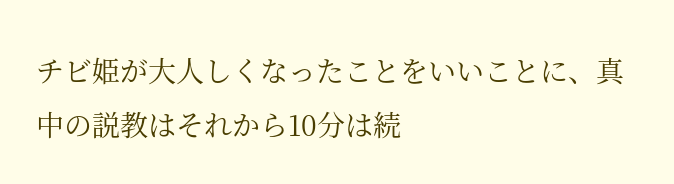チビ姫が大人しくなったことをいいことに、真中の説教はそれから10分は続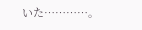いた…………。